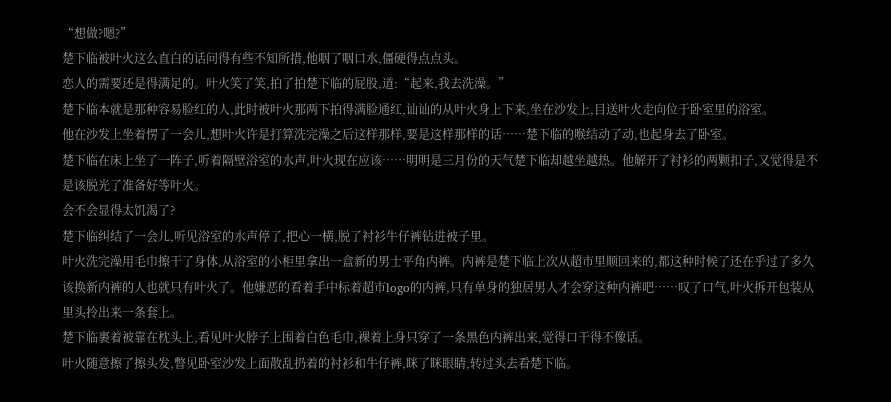“想做?嗯?”
楚下临被叶火这么直白的话问得有些不知所措,他咽了咽口水,僵硬得点点头。
恋人的需要还是得满足的。叶火笑了笑,拍了拍楚下临的屁股,道:“起来,我去洗澡。”
楚下临本就是那种容易脸红的人,此时被叶火那两下拍得满脸通红,讪讪的从叶火身上下来,坐在沙发上,目送叶火走向位于卧室里的浴室。
他在沙发上坐着愣了一会儿,想叶火许是打算洗完澡之后这样那样,要是这样那样的话……楚下临的喉结动了动,也起身去了卧室。
楚下临在床上坐了一阵子,听着隔壁浴室的水声,叶火现在应该……明明是三月份的天气楚下临却越坐越热。他解开了衬衫的两颗扣子,又觉得是不是该脱光了准备好等叶火。
会不会显得太饥渴了?
楚下临纠结了一会儿,听见浴室的水声停了,把心一横,脱了衬衫牛仔裤钻进被子里。
叶火洗完澡用毛巾擦干了身体,从浴室的小柜里拿出一盒新的男士平角内裤。内裤是楚下临上次从超市里顺回来的,都这种时候了还在乎过了多久该换新内裤的人也就只有叶火了。他嫌恶的看着手中标着超市logo的内裤,只有单身的独居男人才会穿这种内裤吧……叹了口气,叶火拆开包装从里头拎出来一条套上。
楚下临裹着被靠在枕头上,看见叶火脖子上围着白色毛巾,裸着上身只穿了一条黑色内裤出来,觉得口干得不像话。
叶火随意擦了擦头发,瞥见卧室沙发上面散乱扔着的衬衫和牛仔裤,眯了眯眼睛,转过头去看楚下临。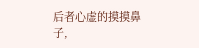后者心虚的摸摸鼻子,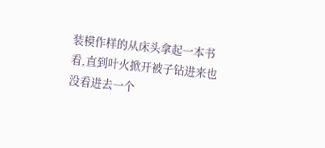装模作样的从床头拿起一本书看,直到叶火掀开被子钻进来也没看进去一个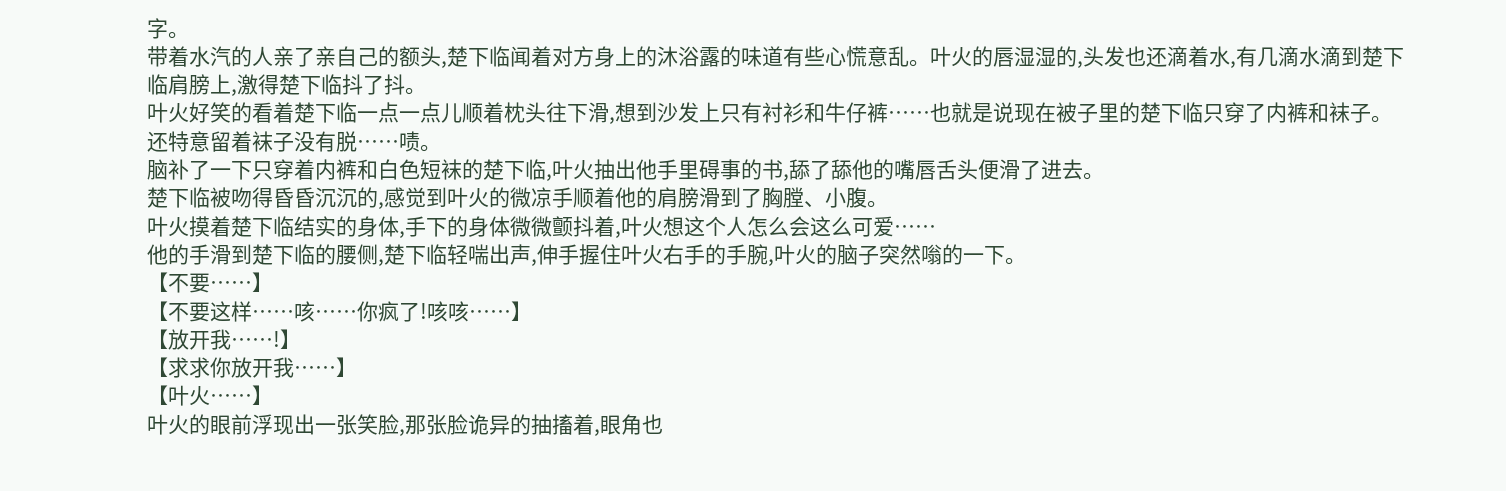字。
带着水汽的人亲了亲自己的额头,楚下临闻着对方身上的沐浴露的味道有些心慌意乱。叶火的唇湿湿的,头发也还滴着水,有几滴水滴到楚下临肩膀上,激得楚下临抖了抖。
叶火好笑的看着楚下临一点一点儿顺着枕头往下滑,想到沙发上只有衬衫和牛仔裤……也就是说现在被子里的楚下临只穿了内裤和袜子。
还特意留着袜子没有脱……啧。
脑补了一下只穿着内裤和白色短袜的楚下临,叶火抽出他手里碍事的书,舔了舔他的嘴唇舌头便滑了进去。
楚下临被吻得昏昏沉沉的,感觉到叶火的微凉手顺着他的肩膀滑到了胸膛、小腹。
叶火摸着楚下临结实的身体,手下的身体微微颤抖着,叶火想这个人怎么会这么可爱……
他的手滑到楚下临的腰侧,楚下临轻喘出声,伸手握住叶火右手的手腕,叶火的脑子突然嗡的一下。
【不要……】
【不要这样……咳……你疯了!咳咳……】
【放开我……!】
【求求你放开我……】
【叶火……】
叶火的眼前浮现出一张笑脸,那张脸诡异的抽搐着,眼角也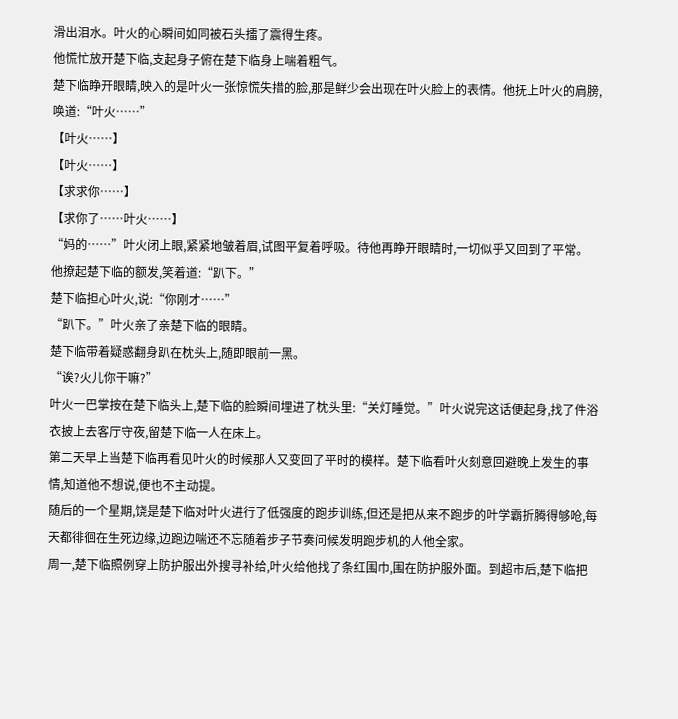滑出泪水。叶火的心瞬间如同被石头擂了震得生疼。
他慌忙放开楚下临,支起身子俯在楚下临身上喘着粗气。
楚下临睁开眼睛,映入的是叶火一张惊慌失措的脸,那是鲜少会出现在叶火脸上的表情。他抚上叶火的肩膀,唤道:“叶火……”
【叶火……】
【叶火……】
【求求你……】
【求你了……叶火……】
“妈的……”叶火闭上眼,紧紧地皱着眉,试图平复着呼吸。待他再睁开眼睛时,一切似乎又回到了平常。
他撩起楚下临的额发,笑着道:“趴下。”
楚下临担心叶火,说:“你刚才……”
“趴下。”叶火亲了亲楚下临的眼睛。
楚下临带着疑惑翻身趴在枕头上,随即眼前一黑。
“诶?火儿你干嘛?”
叶火一巴掌按在楚下临头上,楚下临的脸瞬间埋进了枕头里:“关灯睡觉。”叶火说完这话便起身,找了件浴衣披上去客厅守夜,留楚下临一人在床上。
第二天早上当楚下临再看见叶火的时候那人又变回了平时的模样。楚下临看叶火刻意回避晚上发生的事情,知道他不想说,便也不主动提。
随后的一个星期,饶是楚下临对叶火进行了低强度的跑步训练,但还是把从来不跑步的叶学霸折腾得够呛,每天都徘徊在生死边缘,边跑边喘还不忘随着步子节奏问候发明跑步机的人他全家。
周一,楚下临照例穿上防护服出外搜寻补给,叶火给他找了条红围巾,围在防护服外面。到超市后,楚下临把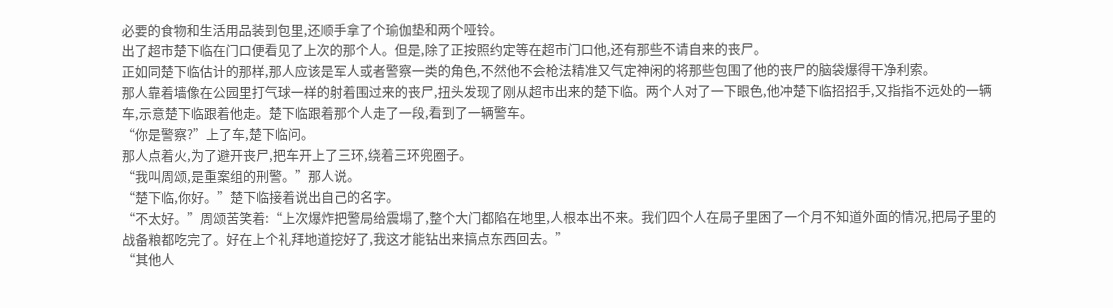必要的食物和生活用品装到包里,还顺手拿了个瑜伽垫和两个哑铃。
出了超市楚下临在门口便看见了上次的那个人。但是,除了正按照约定等在超市门口他,还有那些不请自来的丧尸。
正如同楚下临估计的那样,那人应该是军人或者警察一类的角色,不然他不会枪法精准又气定神闲的将那些包围了他的丧尸的脑袋爆得干净利索。
那人靠着墙像在公园里打气球一样的射着围过来的丧尸,扭头发现了刚从超市出来的楚下临。两个人对了一下眼色,他冲楚下临招招手,又指指不远处的一辆车,示意楚下临跟着他走。楚下临跟着那个人走了一段,看到了一辆警车。
“你是警察?”上了车,楚下临问。
那人点着火,为了避开丧尸,把车开上了三环,绕着三环兜圈子。
“我叫周颂,是重案组的刑警。”那人说。
“楚下临,你好。”楚下临接着说出自己的名字。
“不太好。”周颂苦笑着:“上次爆炸把警局给震塌了,整个大门都陷在地里,人根本出不来。我们四个人在局子里困了一个月不知道外面的情况,把局子里的战备粮都吃完了。好在上个礼拜地道挖好了,我这才能钻出来搞点东西回去。”
“其他人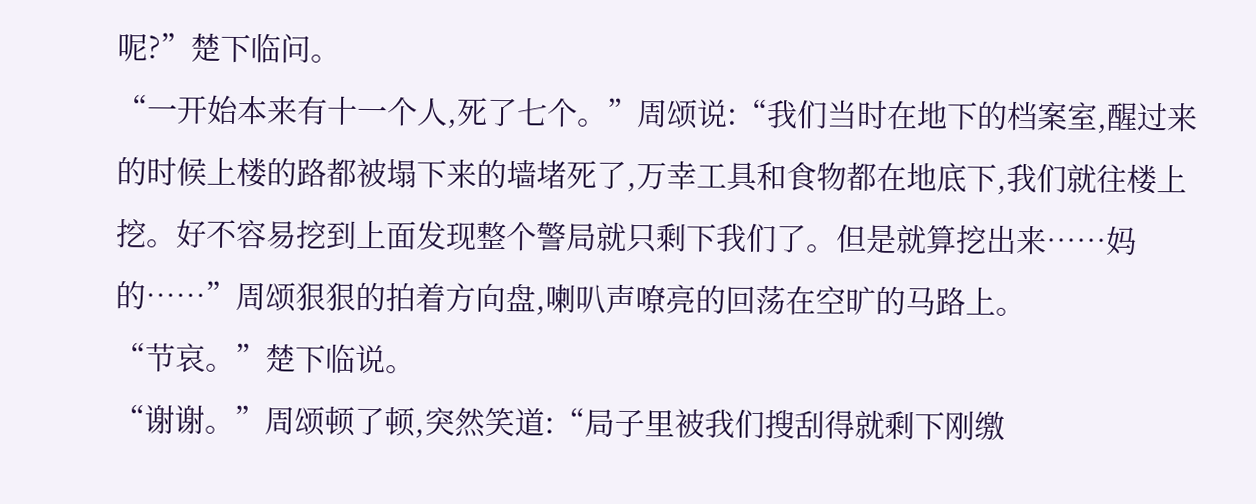呢?”楚下临问。
“一开始本来有十一个人,死了七个。”周颂说:“我们当时在地下的档案室,醒过来的时候上楼的路都被塌下来的墙堵死了,万幸工具和食物都在地底下,我们就往楼上挖。好不容易挖到上面发现整个警局就只剩下我们了。但是就算挖出来……妈的……”周颂狠狠的拍着方向盘,喇叭声嘹亮的回荡在空旷的马路上。
“节哀。”楚下临说。
“谢谢。”周颂顿了顿,突然笑道:“局子里被我们搜刮得就剩下刚缴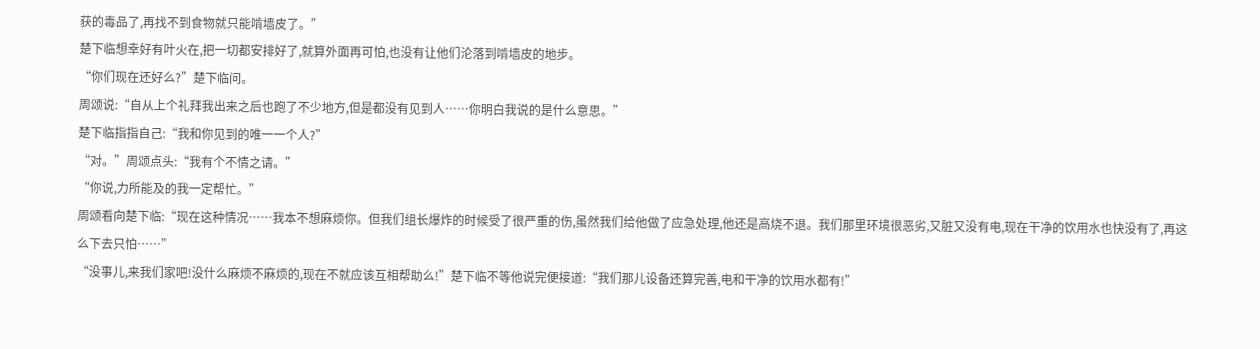获的毒品了,再找不到食物就只能啃墙皮了。”
楚下临想幸好有叶火在,把一切都安排好了,就算外面再可怕,也没有让他们沦落到啃墙皮的地步。
“你们现在还好么?”楚下临问。
周颂说:“自从上个礼拜我出来之后也跑了不少地方,但是都没有见到人……你明白我说的是什么意思。”
楚下临指指自己:“我和你见到的唯一一个人?”
“对。”周颂点头:“我有个不情之请。”
“你说,力所能及的我一定帮忙。”
周颂看向楚下临:“现在这种情况……我本不想麻烦你。但我们组长爆炸的时候受了很严重的伤,虽然我们给他做了应急处理,他还是高烧不退。我们那里环境很恶劣,又脏又没有电,现在干净的饮用水也快没有了,再这么下去只怕……”
“没事儿,来我们家吧!没什么麻烦不麻烦的,现在不就应该互相帮助么!”楚下临不等他说完便接道:“我们那儿设备还算完善,电和干净的饮用水都有!”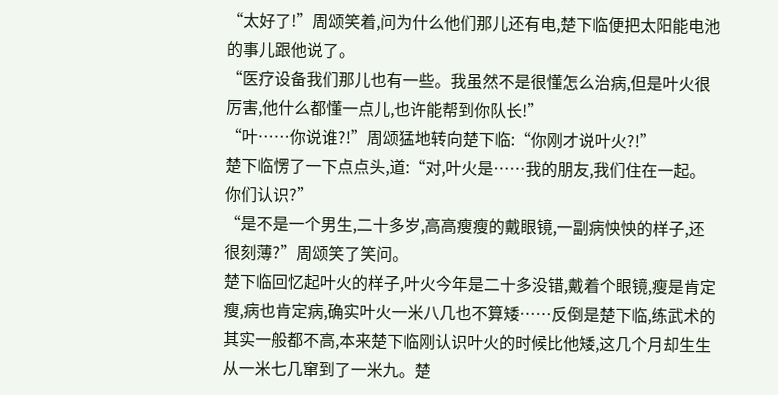“太好了!”周颂笑着,问为什么他们那儿还有电,楚下临便把太阳能电池的事儿跟他说了。
“医疗设备我们那儿也有一些。我虽然不是很懂怎么治病,但是叶火很厉害,他什么都懂一点儿,也许能帮到你队长!”
“叶……你说谁?!”周颂猛地转向楚下临:“你刚才说叶火?!”
楚下临愣了一下点点头,道:“对,叶火是……我的朋友,我们住在一起。你们认识?”
“是不是一个男生,二十多岁,高高瘦瘦的戴眼镜,一副病怏怏的样子,还很刻薄?”周颂笑了笑问。
楚下临回忆起叶火的样子,叶火今年是二十多没错,戴着个眼镜,瘦是肯定瘦,病也肯定病,确实叶火一米八几也不算矮……反倒是楚下临,练武术的其实一般都不高,本来楚下临刚认识叶火的时候比他矮,这几个月却生生从一米七几窜到了一米九。楚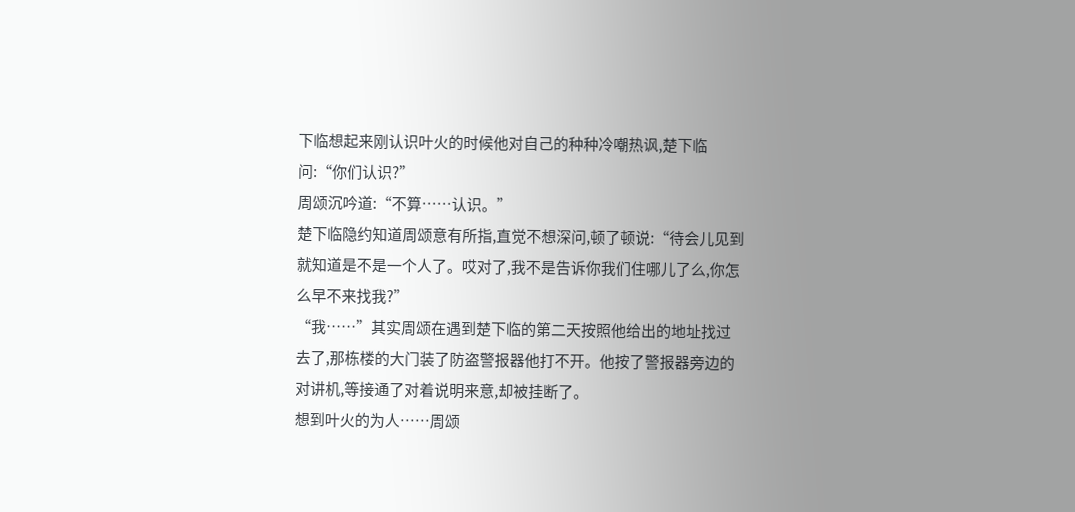下临想起来刚认识叶火的时候他对自己的种种冷嘲热讽,楚下临问:“你们认识?”
周颂沉吟道:“不算……认识。”
楚下临隐约知道周颂意有所指,直觉不想深问,顿了顿说:“待会儿见到就知道是不是一个人了。哎对了,我不是告诉你我们住哪儿了么,你怎么早不来找我?”
“我……”其实周颂在遇到楚下临的第二天按照他给出的地址找过去了,那栋楼的大门装了防盗警报器他打不开。他按了警报器旁边的对讲机,等接通了对着说明来意,却被挂断了。
想到叶火的为人……周颂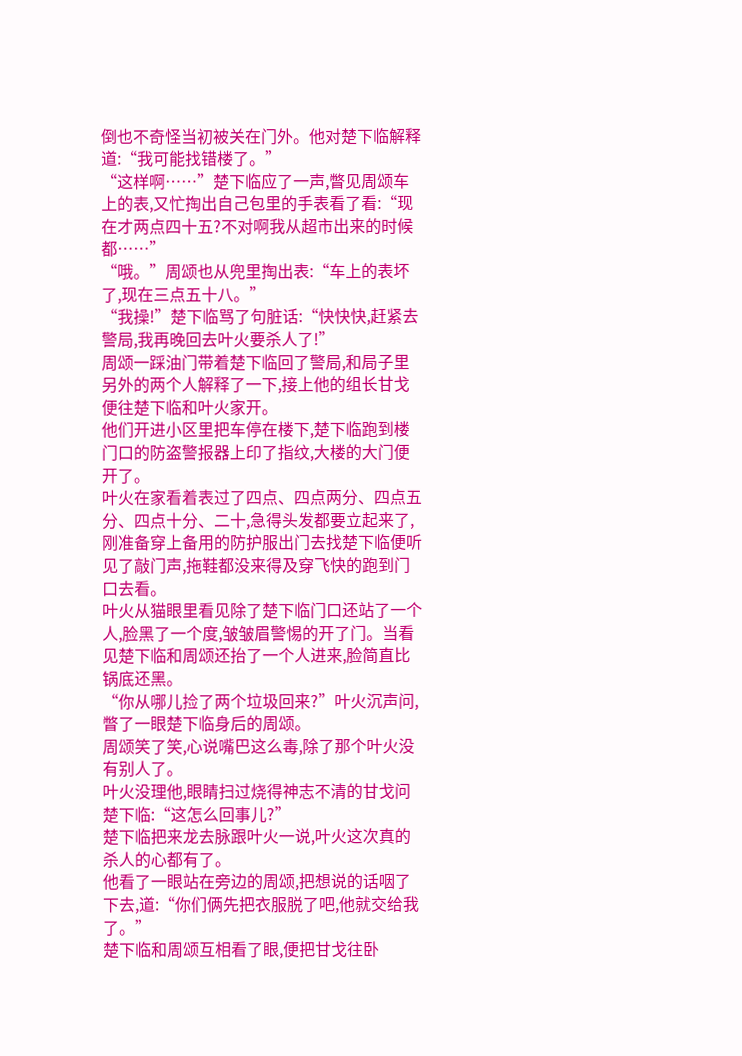倒也不奇怪当初被关在门外。他对楚下临解释道:“我可能找错楼了。”
“这样啊……”楚下临应了一声,瞥见周颂车上的表,又忙掏出自己包里的手表看了看:“现在才两点四十五?不对啊我从超市出来的时候都……”
“哦。”周颂也从兜里掏出表:“车上的表坏了,现在三点五十八。”
“我操!”楚下临骂了句脏话:“快快快,赶紧去警局,我再晚回去叶火要杀人了!”
周颂一踩油门带着楚下临回了警局,和局子里另外的两个人解释了一下,接上他的组长甘戈便往楚下临和叶火家开。
他们开进小区里把车停在楼下,楚下临跑到楼门口的防盗警报器上印了指纹,大楼的大门便开了。
叶火在家看着表过了四点、四点两分、四点五分、四点十分、二十,急得头发都要立起来了,刚准备穿上备用的防护服出门去找楚下临便听见了敲门声,拖鞋都没来得及穿飞快的跑到门口去看。
叶火从猫眼里看见除了楚下临门口还站了一个人,脸黑了一个度,皱皱眉警惕的开了门。当看见楚下临和周颂还抬了一个人进来,脸简直比锅底还黑。
“你从哪儿捡了两个垃圾回来?”叶火沉声问,瞥了一眼楚下临身后的周颂。
周颂笑了笑,心说嘴巴这么毒,除了那个叶火没有别人了。
叶火没理他,眼睛扫过烧得神志不清的甘戈问楚下临:“这怎么回事儿?”
楚下临把来龙去脉跟叶火一说,叶火这次真的杀人的心都有了。
他看了一眼站在旁边的周颂,把想说的话咽了下去,道:“你们俩先把衣服脱了吧,他就交给我了。”
楚下临和周颂互相看了眼,便把甘戈往卧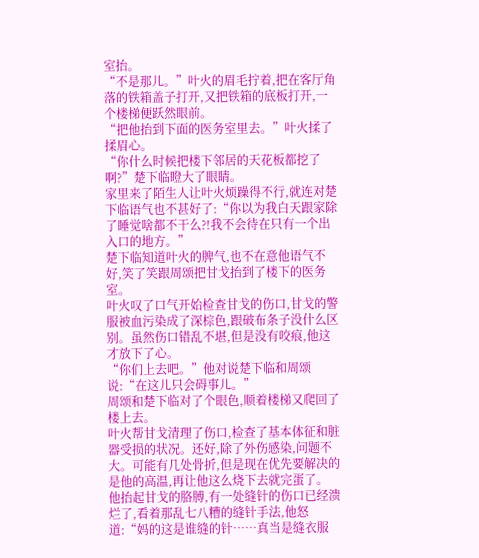室抬。
“不是那儿。”叶火的眉毛拧着,把在客厅角落的铁箱盖子打开,又把铁箱的底板打开,一个楼梯便跃然眼前。
“把他抬到下面的医务室里去。”叶火揉了揉眉心。
“你什么时候把楼下邻居的天花板都挖了啊?”楚下临瞪大了眼睛。
家里来了陌生人让叶火烦躁得不行,就连对楚下临语气也不甚好了:“你以为我白天跟家除了睡觉啥都不干么?!我不会待在只有一个出入口的地方。”
楚下临知道叶火的脾气,也不在意他语气不好,笑了笑跟周颂把甘戈抬到了楼下的医务室。
叶火叹了口气开始检查甘戈的伤口,甘戈的警服被血污染成了深棕色,跟破布条子没什么区别。虽然伤口错乱不堪,但是没有咬痕,他这才放下了心。
“你们上去吧。”他对说楚下临和周颂说:“在这儿只会碍事儿。”
周颂和楚下临对了个眼色,顺着楼梯又爬回了楼上去。
叶火帮甘戈清理了伤口,检查了基本体征和脏器受损的状况。还好,除了外伤感染,问题不大。可能有几处骨折,但是现在优先要解决的是他的高温,再让他这么烧下去就完蛋了。
他抬起甘戈的胳膊,有一处缝针的伤口已经溃烂了,看着那乱七八糟的缝针手法,他怒道:“妈的这是谁缝的针……真当是缝衣服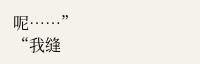呢……”
“我缝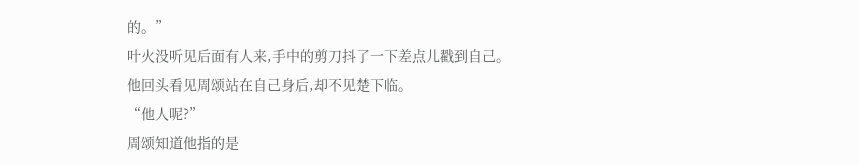的。”
叶火没听见后面有人来,手中的剪刀抖了一下差点儿戳到自己。
他回头看见周颂站在自己身后,却不见楚下临。
“他人呢?”
周颂知道他指的是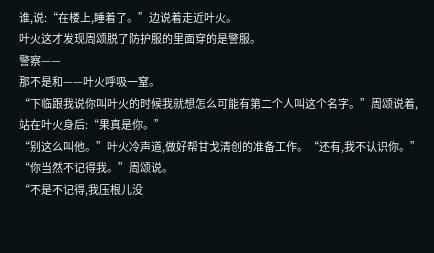谁,说:“在楼上,睡着了。”边说着走近叶火。
叶火这才发现周颂脱了防护服的里面穿的是警服。
警察——
那不是和——叶火呼吸一窒。
“下临跟我说你叫叶火的时候我就想怎么可能有第二个人叫这个名字。”周颂说着,站在叶火身后:“果真是你。”
“别这么叫他。”叶火冷声道,做好帮甘戈清创的准备工作。“还有,我不认识你。”
“你当然不记得我。”周颂说。
“不是不记得,我压根儿没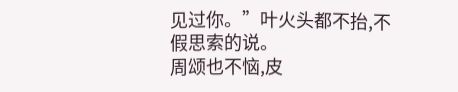见过你。”叶火头都不抬,不假思索的说。
周颂也不恼,皮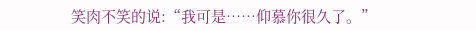笑肉不笑的说:“我可是……仰慕你很久了。”